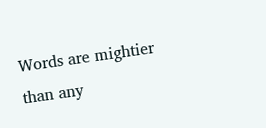Words are mightier
than any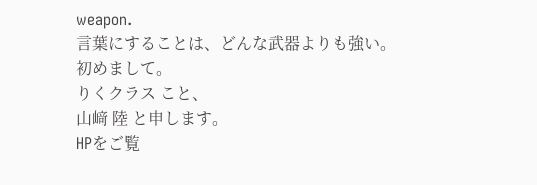weapon.
言葉にすることは、どんな武器よりも強い。
初めまして。
りくクラス こと、
山﨑 陸 と申します。
HPをご覧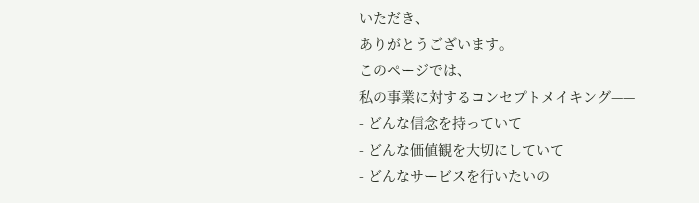いただき、
ありがとうございます。
このページでは、
私の事業に対するコンセプトメイキング——
- どんな信念を持っていて
- どんな価値観を大切にしていて
- どんなサービスを行いたいの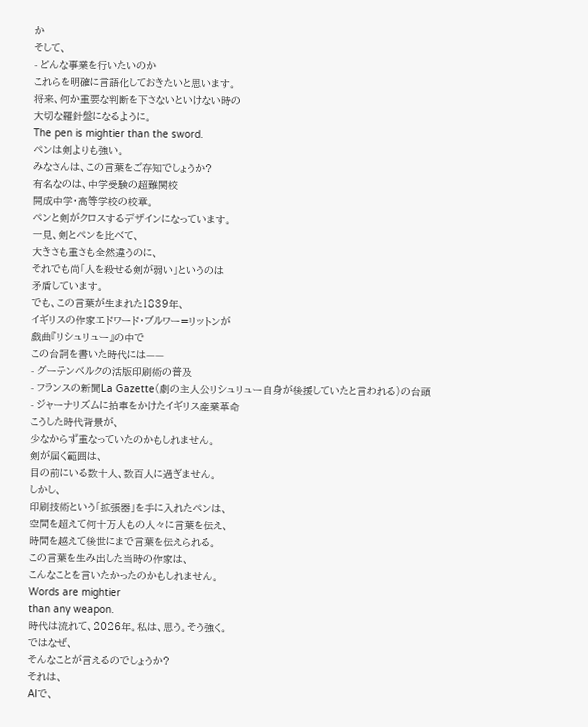か
そして、
- どんな事業を行いたいのか
これらを明確に言語化しておきたいと思います。
将来、何か重要な判断を下さないといけない時の
大切な羅針盤になるように。
The pen is mightier than the sword.
ペンは剣よりも強い。
みなさんは、この言葉をご存知でしょうか?
有名なのは、中学受験の超難関校
開成中学・高等学校の校章。
ペンと剣がクロスするデザインになっています。
一見、剣とペンを比べて、
大きさも重さも全然違うのに、
それでも尚「人を殺せる剣が弱い」というのは
矛盾しています。
でも、この言葉が生まれた1839年、
イギリスの作家エドワード・ブルワー=リットンが
戯曲『リシュリュー』の中で
この台詞を書いた時代には——
- グーテンベルクの活版印刷術の普及
- フランスの新聞La Gazette(劇の主人公リシュリュー自身が後援していたと言われる)の台頭
- ジャーナリズムに拍車をかけたイギリス産業革命
こうした時代背景が、
少なからず重なっていたのかもしれません。
剣が届く範囲は、
目の前にいる数十人、数百人に過ぎません。
しかし、
印刷技術という「拡張器」を手に入れたペンは、
空間を超えて何十万人もの人々に言葉を伝え、
時間を越えて後世にまで言葉を伝えられる。
この言葉を生み出した当時の作家は、
こんなことを言いたかったのかもしれません。
Words are mightier
than any weapon.
時代は流れて、2026年。私は、思う。そう強く。
ではなぜ、
そんなことが言えるのでしょうか?
それは、
AIで、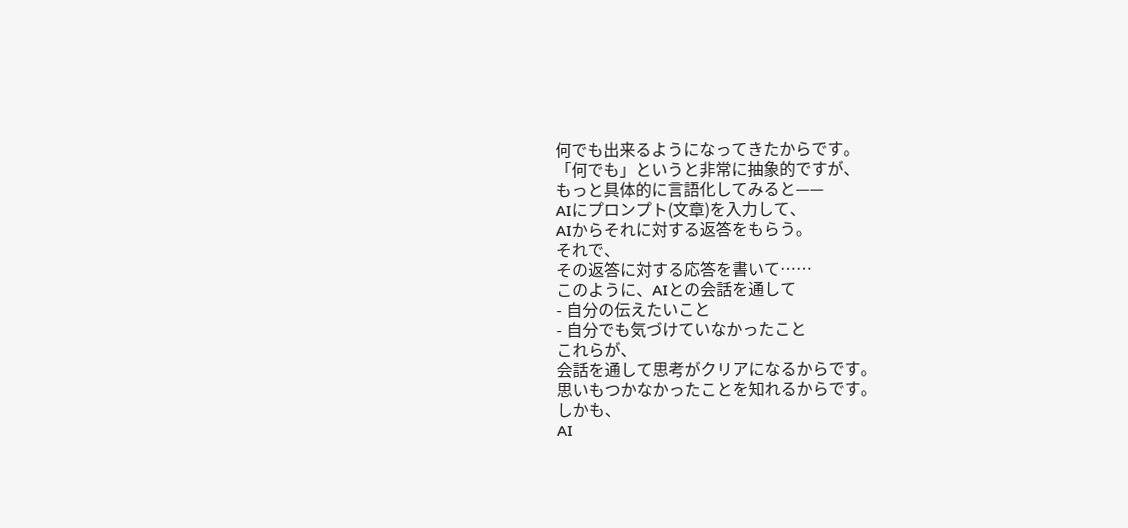何でも出来るようになってきたからです。
「何でも」というと非常に抽象的ですが、
もっと具体的に言語化してみると——
AIにプロンプト(文章)を入力して、
AIからそれに対する返答をもらう。
それで、
その返答に対する応答を書いて……
このように、AIとの会話を通して
- 自分の伝えたいこと
- 自分でも気づけていなかったこと
これらが、
会話を通して思考がクリアになるからです。
思いもつかなかったことを知れるからです。
しかも、
AI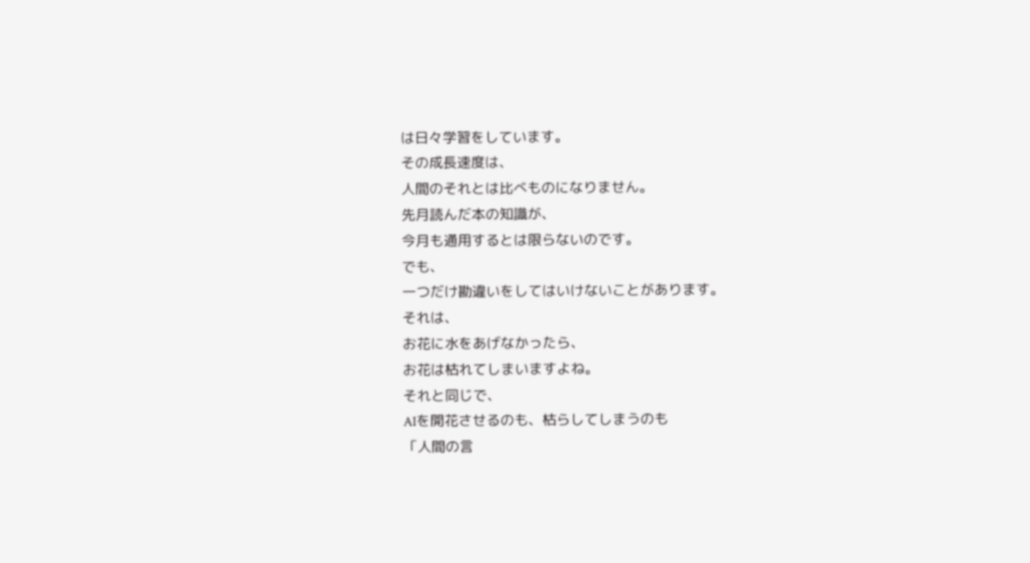は日々学習をしています。
その成長速度は、
人間のそれとは比べものになりません。
先月読んだ本の知識が、
今月も通用するとは限らないのです。
でも、
一つだけ勘違いをしてはいけないことがあります。
それは、
お花に水をあげなかったら、
お花は枯れてしまいますよね。
それと同じで、
AIを開花させるのも、枯らしてしまうのも
「人間の言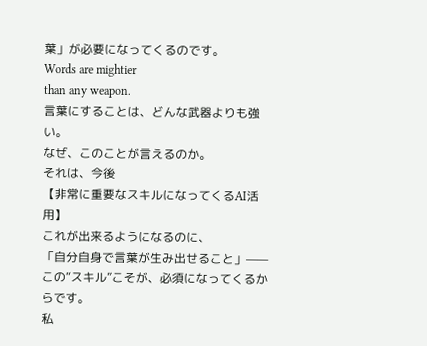葉」が必要になってくるのです。
Words are mightier
than any weapon.
言葉にすることは、どんな武器よりも強い。
なぜ、このことが言えるのか。
それは、今後
【非常に重要なスキルになってくるAI活用】
これが出来るようになるのに、
「自分自身で言葉が生み出せること」——
この“スキル”こそが、必須になってくるからです。
私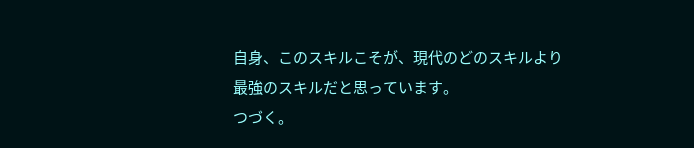自身、このスキルこそが、現代のどのスキルより
最強のスキルだと思っています。
つづく。